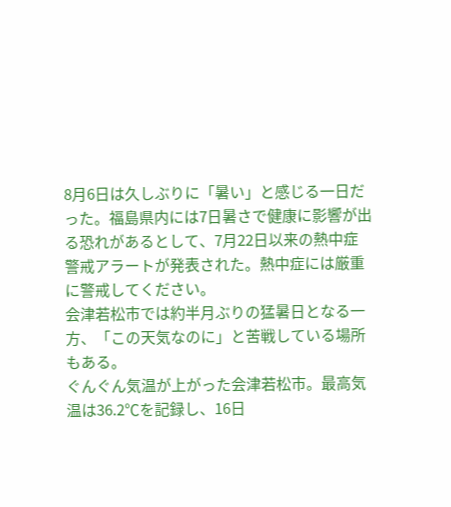8月6日は久しぶりに「暑い」と感じる一日だった。福島県内には7日暑さで健康に影響が出る恐れがあるとして、7月22日以来の熱中症警戒アラートが発表された。熱中症には厳重に警戒してください。
会津若松市では約半月ぶりの猛暑日となる一方、「この天気なのに」と苦戦している場所もある。
ぐんぐん気温が上がった会津若松市。最高気温は36.2℃を記録し、16日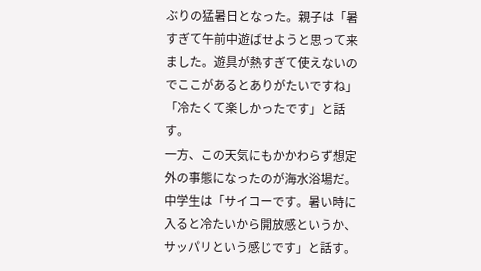ぶりの猛暑日となった。親子は「暑すぎて午前中遊ばせようと思って来ました。遊具が熱すぎて使えないのでここがあるとありがたいですね」「冷たくて楽しかったです」と話す。
一方、この天気にもかかわらず想定外の事態になったのが海水浴場だ。
中学生は「サイコーです。暑い時に入ると冷たいから開放感というか、サッパリという感じです」と話す。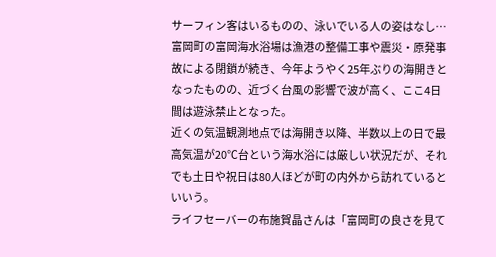サーフィン客はいるものの、泳いでいる人の姿はなし…富岡町の富岡海水浴場は漁港の整備工事や震災・原発事故による閉鎖が続き、今年ようやく25年ぶりの海開きとなったものの、近づく台風の影響で波が高く、ここ4日間は遊泳禁止となった。
近くの気温観測地点では海開き以降、半数以上の日で最高気温が20℃台という海水浴には厳しい状況だが、それでも土日や祝日は80人ほどが町の内外から訪れているといいう。
ライフセーバーの布施賀晶さんは「富岡町の良さを見て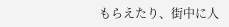もらえたり、街中に人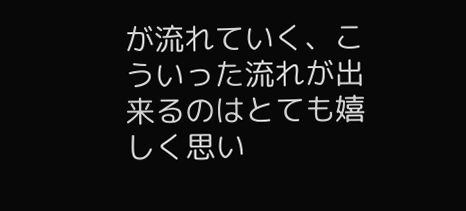が流れていく、こういった流れが出来るのはとても嬉しく思い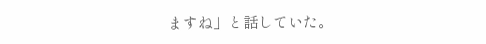ますね」と話していた。